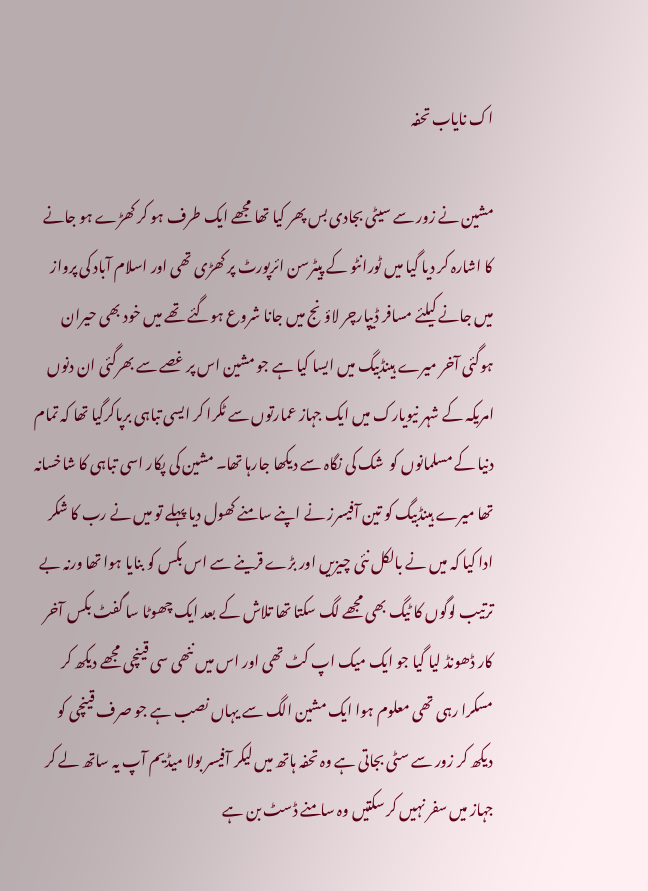اک نایاب تحفہ

مشین نے زور سے سیٹی بجادی بس پھر کیا تھا مجھے ایک طرف ہو کر کھڑے ہو جانے کا اشارہ کر دیا گیا میں ٹورانٹو کے پیٹرسن ائرپورٹ پر کھڑی تھی اور اسلام آباد کی پرواز میں جانے کیلئے مسافر ڈیپارچر لاؤنج میں جانا شروع ہوگئے تھے میں خود بھی حیران ہوگئی آخر میرے ہینڈبیگ میں ایسا کیا ہے جو مشین اس پر غصے سے بھرگئی ان دنوں امریکہ کے شہر نیویارک میں ایک جہاز عمارتوں سے ٹکرا کر ایسی تباہی برپاکرگیا تھا کہ تمام دنیا کے مسلمانوں کو  شک کی نگاہ سے دیکھا جارہا تھا۔ مشین کی پکار اسی تباہی کا شاخسانہ تھا میرے ہینڈبیگ کو تین آفیسرز نے اپنے سامنے کھول دیا پہلے تو میں نے رب کا شکر ادا کیا کہ میں نے بالکل نئی چیزیں اور بڑے قرینے سے اس بکس کو بنایا ہوا تھا ورنہ بے ترتیب لوگوں کا ٹیگ بھی مجھے لگ سکتا تھا تلاش کے بعد ایک چھوٹا سا گفٹ بکس آخر کار ڈھونڈ لیا گیا جو ایک میک اپ کٹ تھی اور اس میں ننھی سی قینچی مجھے دیکھ کر مسکرا رہی تھی معلوم ہوا ایک مشین الگ سے یہاں نصب ہے جو صرف قینچی کو دیکھ کر زور سے سٹی بجاتی ہے وہ تحفہ ہاتھ میں لیکر آفیسر بولا میڈیم آپ یہ ساتھ لے کر جہاز میں سفر نہیں کر سکتیں وہ سامنے ڈسٹ بن ہے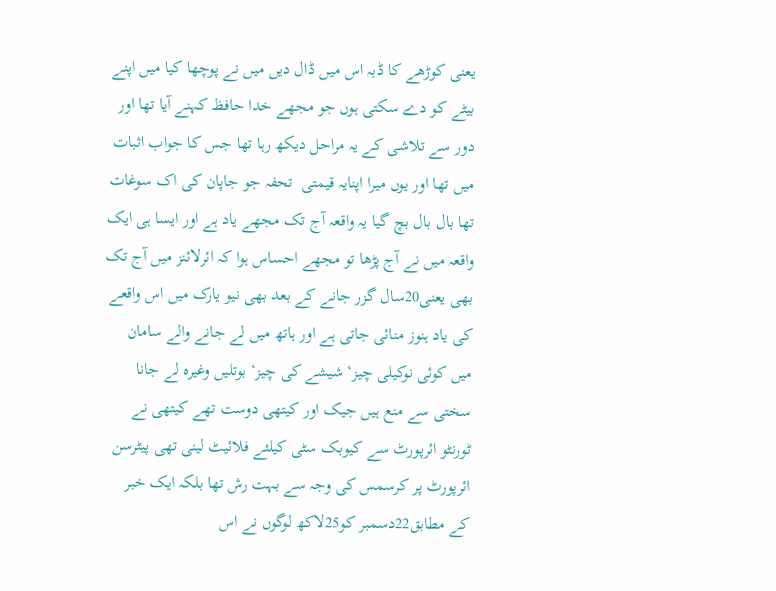یعنی کوڑھے کا ڈبہ اس میں ڈال دیں میں نے پوچھا کیا میں اپنے بیٹے کو دے سکتی ہوں جو مجھے خدا حافظ کہنے آیا تھا اور دور سے تلاشی کے یہ مراحل دیکھ رہا تھا جس کا جواب اثبات میں تھا اور یوں میرا اپنایہ قیمتی  تحفہ جو جاپان کی اک سوغات تھا بال بال بچ گیا یہ واقعہ آج تک مجھے یاد ہے اور ایسا ہی ایک واقعہ میں نے آج پڑھا تو مجھے احساس ہوا کہ ائرلائنز میں آج تک بھی یعنی20سال گزر جانے کے بعد بھی نیو یارک میں اس واقعے کی یاد ہنوز منائی جاتی ہے اور ہاتھ میں لے جانے والے سامان میں کوئی نوکیلی چیز‘ شیشے کی چیز‘ بوتلیں وغیرہ لے جانا سختی سے منع ہیں جیک اور کیتھی دوست تھے کیتھی نے ٹورنٹو ائرپورٹ سے کیوبک سٹی کیلئے فلائیٹ لینی تھی پیٹرسن ائرپورٹ پر کرسمس کی وجہ سے بہت رش تھا بلکہ ایک خبر کے مطابق22دسمبر کو25لاکھ لوگوں نے اس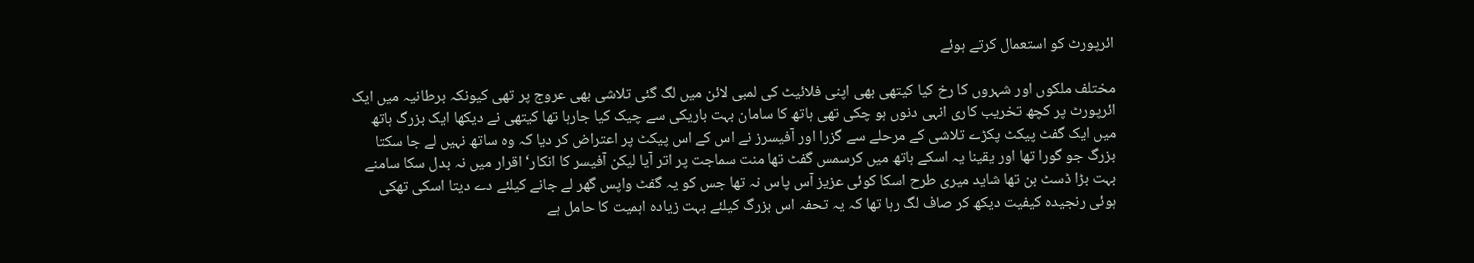ائرپورٹ کو استعمال کرتے ہوئے

مختلف ملکوں اور شہروں کا رخ کیا کیتھی بھی اپنی فلائیٹ کی لمبی لائن میں لگ گئی تلاشی بھی عروج پر تھی کیونکہ برطانیہ میں ایک ائرپورٹ پر کچھ تخریب کاری انہی دنوں ہو چکی تھی ہاتھ کا سامان بہت باریکی سے چیک کیا جارہا تھا کیتھی نے دیکھا ایک بزرگ ہاتھ میں ایک گفٹ پیکٹ پکڑے تلاشی کے مرحلے سے گزرا اور آفیسرز نے اس کے اس پیکٹ پر اعتراض کر دیا کہ وہ ساتھ نہیں لے جا سکتا بزرگ جو گورا تھا اور یقینا یہ اسکے ہاتھ میں کرسمس گفٹ تھا منت سماجت پر اتر آیا لیکن آفیسر کا انکار‘ اقرار میں نہ بدل سکا سامنے بہت بڑا ڈسٹ بن تھا شاید میری طرح اسکا کوئی عزیز آس پاس نہ تھا جس کو یہ گفٹ واپس گھر لے جانے کیلئے دے دیتا اسکی تھکی ہوئی رنجیدہ کیفیت دیکھ کر صاف لگ رہا تھا کہ یہ تحفہ اس بزرگ کیلئے بہت زیادہ اہمیت کا حامل ہے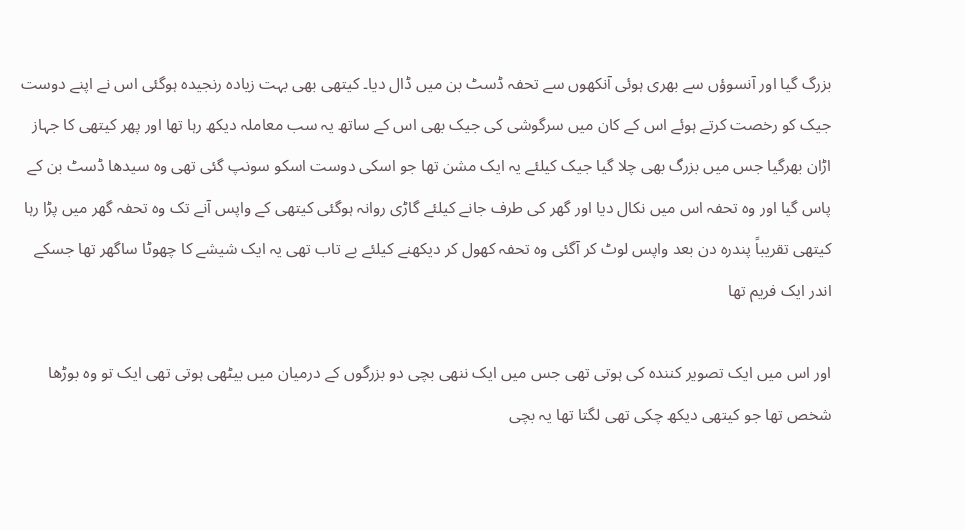بزرگ گیا اور آنسوؤں سے بھری ہوئی آنکھوں سے تحفہ ڈسٹ بن میں ڈال دیا۔ کیتھی بھی بہت زیادہ رنجیدہ ہوگئی اس نے اپنے دوست جیک کو رخصت کرتے ہوئے اس کے کان میں سرگوشی کی جیک بھی اس کے ساتھ یہ سب معاملہ دیکھ رہا تھا اور پھر کیتھی کا جہاز اڑان بھرگیا جس میں بزرگ بھی چلا گیا جیک کیلئے یہ ایک مشن تھا جو اسکی دوست اسکو سونپ گئی تھی وہ سیدھا ڈسٹ بن کے پاس گیا اور وہ تحفہ اس میں نکال دیا اور گھر کی طرف جانے کیلئے گاڑی روانہ ہوگئی کیتھی کے واپس آنے تک وہ تحفہ گھر میں پڑا رہا کیتھی تقریباً پندرہ دن بعد واپس لوٹ کر آگئی وہ تحفہ کھول کر دیکھنے کیلئے بے تاب تھی یہ ایک شیشے کا چھوٹا ساگھر تھا جسکے اندر ایک فریم تھا

اور اس میں ایک تصویر کنندہ کی ہوتی تھی جس میں ایک ننھی بچی دو بزرگوں کے درمیان میں بیٹھی ہوتی تھی ایک تو وہ بوڑھا شخص تھا جو کیتھی دیکھ چکی تھی لگتا تھا یہ بچی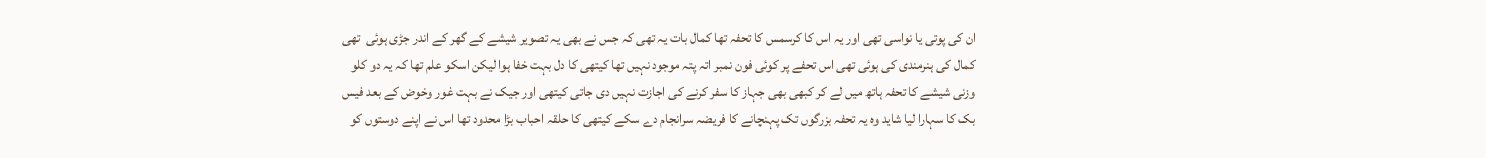ان کی پوتی یا نواسی تھی اور یہ اس کا کرسمس کا تحفہ تھا کمال بات یہ تھی کہ جس نے بھی یہ تصویر شیشے کے گھر کے اندر جڑی ہوئی  تھی کمال کی ہنرمندی کی ہوئی تھی اس تحفے پر کوئی فون نمبر اتہ پتہ موجود نہیں تھا کیتھی کا دل بہت خفا ہوا لیکن اسکو علم تھا کہ یہ دو کلو وزنی شیشے کا تحفہ ہاتھ میں لے کر کبھی بھی جہاز کا سفر کرنے کی اجازت نہیں دی جاتی کیتھی اور جیک نے بہت غور وخوض کے بعد فیس بک کا سہارا لیا شاید وہ یہ تحفہ بزرگوں تک پہنچانے کا فریضہ سرانجام دے سکے کیتھی کا حلقہ احباب بڑا محدود تھا اس نے اپنے دوستوں کو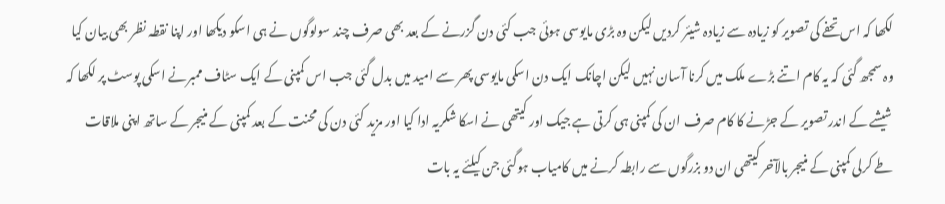لکھا کہ اس تحفے کی تصویر کو زیادہ سے زیادہ شیئر کردیں لیکن وہ بڑی مایوسی ہوئی جب کئی دن گزرنے کے بعد بھی صرف چند سولوگوں نے ہی اسکو دیکھا اور اپنا نقطہ نظر بھی بیان کیا وہ سمجھ گئی کہ یہ کام اتنے بڑے ملک میں کرنا آسان نہیں لیکن اچانک ایک دن اسکی مایوسی پھر سے امید میں بدل گئی جب اس کمپنی کے ایک سٹاف ممبرنے اسکی پوسٹ پر لکھا کہ شیشے کے اندر تصویر کے جڑنے کا کام صرف ان کی کمپنی ہی کرتی ہے جیک اور کیتھی نے اسکا شکریہ ادا کیا اور مزید کئی دن کی محنت کے بعد کمپنی کے منیجر کے ساتھ اپنی ملاقات طے کرلی کمپنی کے منیجر بالآخر کیتھی ان دو بزرگوں سے رابطہ کرنے میں کامیاب ہوگئی جن کیلئے یہ بات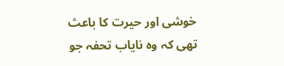خوشی اور حیرت کا باعث تھی کہ وہ نایاب تحفہ جو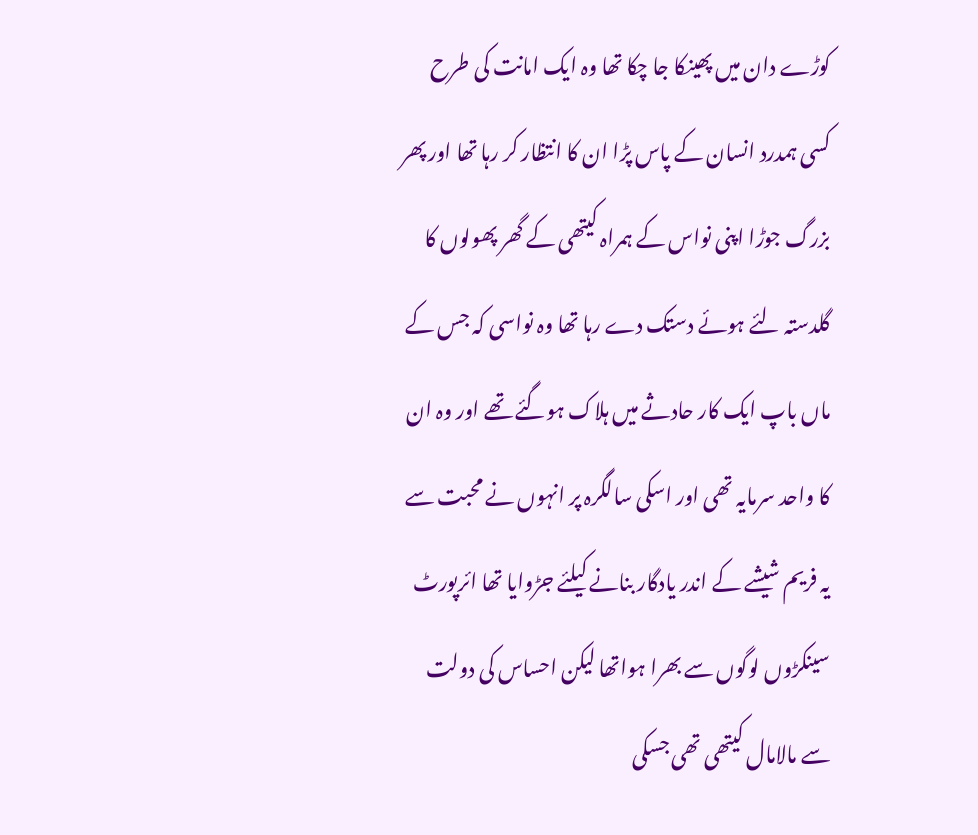کوڑے دان میں پھینکا جا چکا تھا وہ ایک امانت کی طرح کسی ہمدرد انسان کے پاس پڑا ان کا انتظار کر رہا تھا اور پھر بزرگ جوڑا اپنی نواس کے ہمراہ کیتھی کے گھر پھولوں کا گلدستہ لئے ہوئے دستک دے رہا تھا وہ نواسی کہ جس کے ماں باپ ایک کار حادثے میں ہلاک ہوگئے تھے اور وہ ان کا واحد سرمایہ تھی اور اسکی سالگرہ پر انہوں نے محبت سے یہ فریم شیشے کے اندر یادگار بنانے کیلئے جڑوایا تھا ائرپورٹ سینکڑوں لوگوں سے بھرا ہواتھا لیکن احساس کی دولت سے مالامال کیتھی تھی جسکی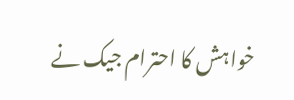خواہش کا احترام جیک نے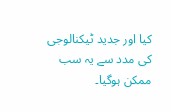کیا اور جدید ٹیکنالوجی کی مدد سے یہ سب ممکن ہوگیا۔